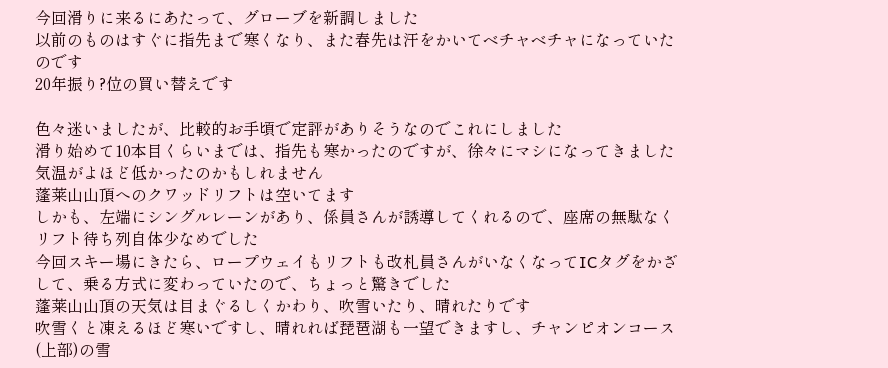今回滑りに来るにあたって、グローブを新調しました
以前のものはすぐに指先まで寒くなり、また春先は汗をかいてベチャベチャになっていたのです
20年振り?位の買い替えです

色々迷いましたが、比較的お手頃で定評がありそうなのでこれにしました
滑り始めて10本目くらいまでは、指先も寒かったのですが、徐々にマシになってきました
気温がよほど低かったのかもしれません
蓬莱山山頂へのクワッドリフトは空いてます
しかも、左端にシングルレーンがあり、係員さんが誘導してくれるので、座席の無駄なくリフト待ち列自体少なめでした
今回スキー場にきたら、ロープウェイもリフトも改札員さんがいなくなってICタグをかざして、乗る方式に変わっていたので、ちょっと驚きでした
蓬莱山山頂の天気は目まぐるしくかわり、吹雪いたり、晴れたりです
吹雪くと凍えるほど寒いですし、晴れれば琵琶湖も一望できますし、チャンピオンコース(上部)の雪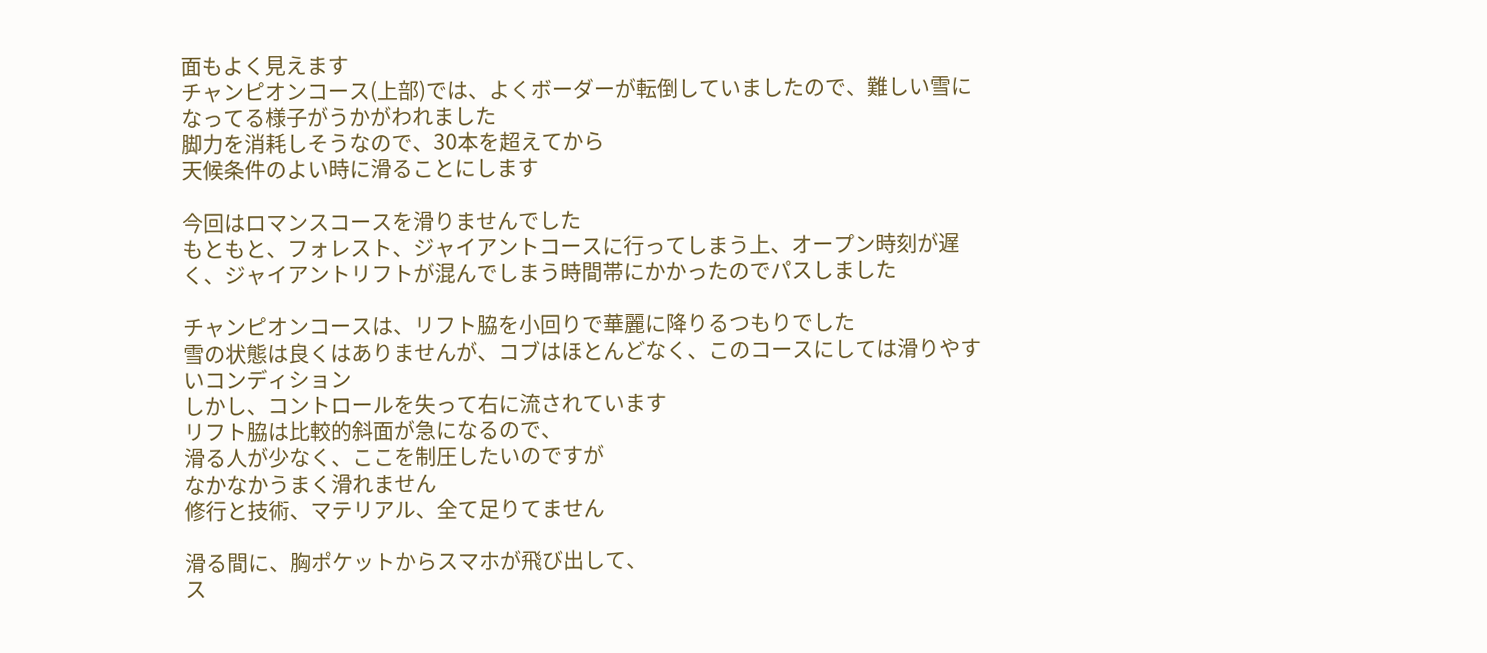面もよく見えます
チャンピオンコース(上部)では、よくボーダーが転倒していましたので、難しい雪になってる様子がうかがわれました
脚力を消耗しそうなので、30本を超えてから
天候条件のよい時に滑ることにします

今回はロマンスコースを滑りませんでした
もともと、フォレスト、ジャイアントコースに行ってしまう上、オープン時刻が遅く、ジャイアントリフトが混んでしまう時間帯にかかったのでパスしました

チャンピオンコースは、リフト脇を小回りで華麗に降りるつもりでした
雪の状態は良くはありませんが、コブはほとんどなく、このコースにしては滑りやすいコンディション
しかし、コントロールを失って右に流されています
リフト脇は比較的斜面が急になるので、
滑る人が少なく、ここを制圧したいのですが
なかなかうまく滑れません
修行と技術、マテリアル、全て足りてません

滑る間に、胸ポケットからスマホが飛び出して、
ス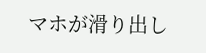マホが滑り出し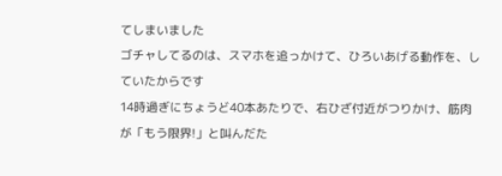てしまいました
ゴチャしてるのは、スマホを追っかけて、ひろいあげる動作を、していたからです
14時過ぎにちょうど40本あたりで、右ひざ付近がつりかけ、筋肉が「もう限界!」と叫んだた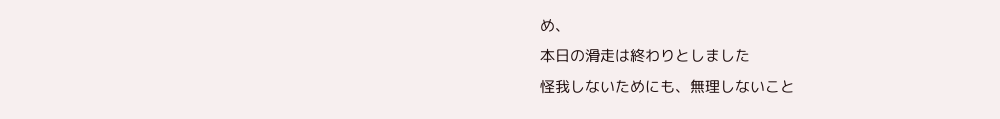め、
本日の滑走は終わりとしました
怪我しないためにも、無理しないこと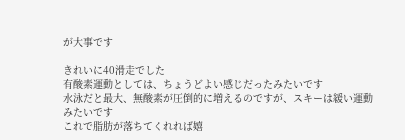が大事です

きれいに40滑走でした
有酸素運動としては、ちょうどよい感じだったみたいです
水泳だと最大、無酸素が圧倒的に増えるのですが、スキーは緩い運動みたいです
これで脂肪が落ちてくれれば嬉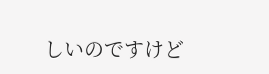しいのですけど